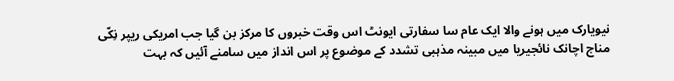نیویارک میں ہونے والا ایک عام سا سفارتی ایونٹ اس وقت خبروں کا مرکز بن گیا جب امریکی ریپر نِکّی مناج اچانک نائجیریا میں مبینہ مذہبی تشدد کے موضوع پر اس انداز میں سامنے آئیں کہ بہت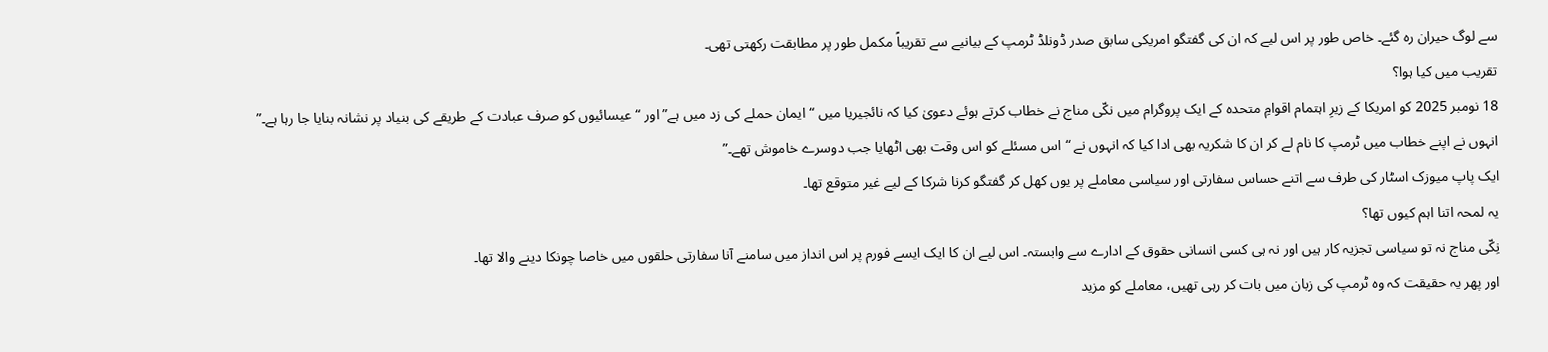سے لوگ حیران رہ گئے۔ خاص طور پر اس لیے کہ ان کی گفتگو امریکی سابق صدر ڈونلڈ ٹرمپ کے بیانیے سے تقریباً مکمل طور پر مطابقت رکھتی تھی۔
تقریب میں کیا ہوا؟
18 نومبر 2025 کو امریکا کے زیرِ اہتمام اقوامِ متحدہ کے ایک پروگرام میں نکّی مناج نے خطاب کرتے ہوئے دعویٰ کیا کہ نائجیریا میں “ایمان حملے کی زد میں ہے” اور “عیسائیوں کو صرف عبادت کے طریقے کی بنیاد پر نشانہ بنایا جا رہا ہے۔”
انہوں نے اپنے خطاب میں ٹرمپ کا نام لے کر ان کا شکریہ بھی ادا کیا کہ انہوں نے “اس مسئلے کو اس وقت بھی اٹھایا جب دوسرے خاموش تھے۔”
ایک پاپ میوزک اسٹار کی طرف سے اتنے حساس سفارتی اور سیاسی معاملے پر یوں کھل کر گفتگو کرنا شرکا کے لیے غیر متوقع تھا۔
یہ لمحہ اتنا اہم کیوں تھا؟
نِکّی مناج نہ تو سیاسی تجزیہ کار ہیں اور نہ ہی کسی انسانی حقوق کے ادارے سے وابستہ۔ اس لیے ان کا ایک ایسے فورم پر اس انداز میں سامنے آنا سفارتی حلقوں میں خاصا چونکا دینے والا تھا۔
اور پھر یہ حقیقت کہ وہ ٹرمپ کی زبان میں بات کر رہی تھیں، معاملے کو مزید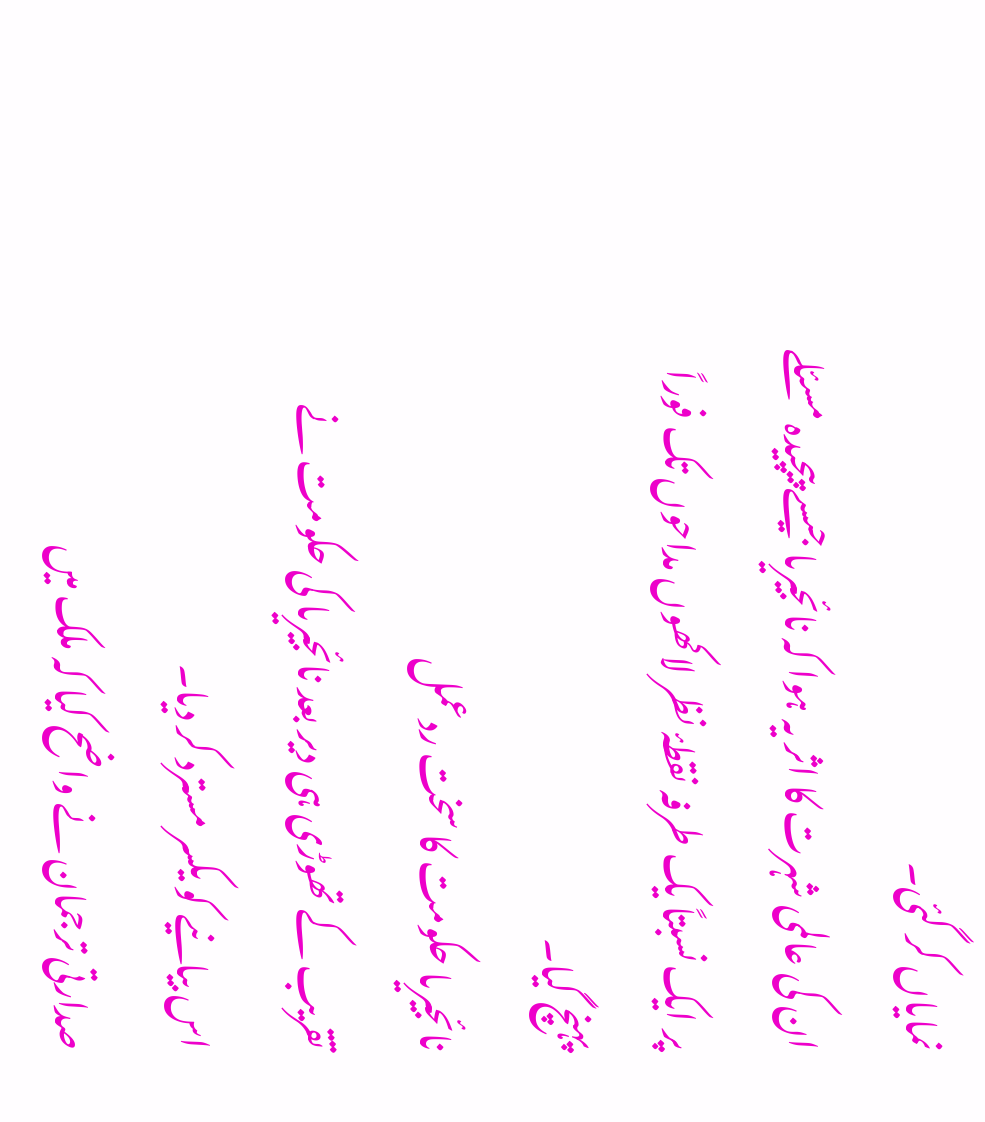نمایاں کر گئی۔
ان کی عالمی شہرت کا اثر یہ ہوا کہ نائجیریا جیسے پیچیدہ مسئلے پر ایک نسبتاً یک طرفہ نقطۂ نظر لاکھوں مداحوں تک فوراً پہنچ گیا۔
نائجیریا حکومت کا سخت ردعمل
تقریب کے تھوڑی ہی دیر بعد نائجیریا کی حکومت نے اس بیانیے کو یکسر مسترد کر دیا۔
صدارتی ترجمان نے واضح کیا کہ ملک میں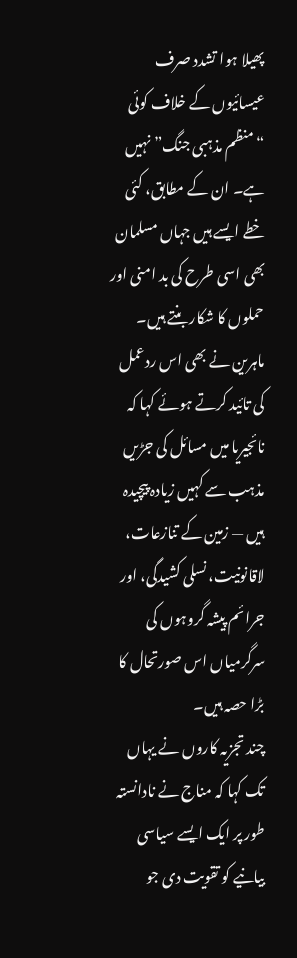پھیلا ہوا تشدد صرف عیسائیوں کے خلاف کوئی “منظم مذہبی جنگ” نہیں ہے۔ ان کے مطابق، کئی خطے ایسے ہیں جہاں مسلمان بھی اسی طرح کی بد امنی اور حملوں کا شکار بنتے ہیں۔
ماہرین نے بھی اس ردعمل کی تائید کرتے ہوئے کہا کہ نائجیریا میں مسائل کی جڑیں مذہب سے کہیں زیادہ پیچیدہ ہیں — زمین کے تنازعات، لاقانونیت، نسلی کشیدگی، اور جرائم پیشہ گروہوں کی سرگرمیاں اس صورتحال کا بڑا حصہ ہیں۔
چند تجزیہ کاروں نے یہاں تک کہا کہ مناج نے نادانستہ طور پر ایک ایسے سیاسی بیانیے کو تقویت دی جو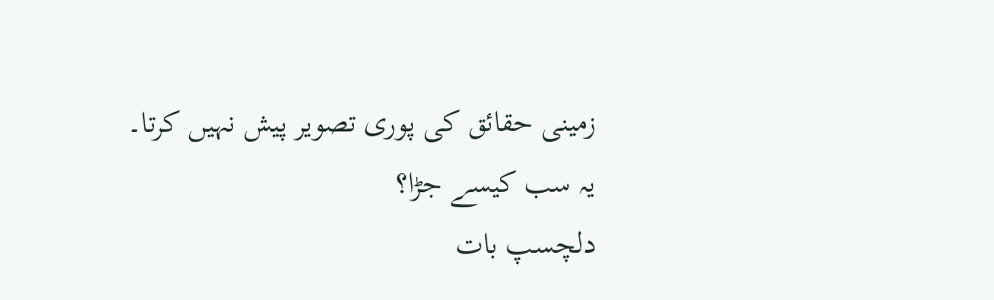زمینی حقائق کی پوری تصویر پیش نہیں کرتا۔
یہ سب کیسے جڑا؟
دلچسپ بات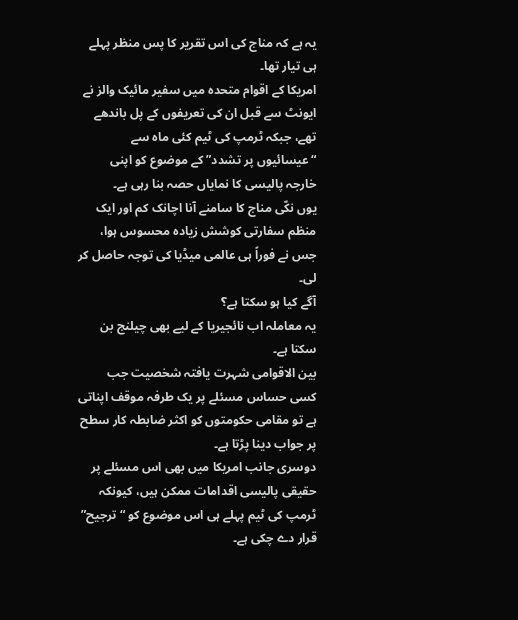یہ ہے کہ مناج کی اس تقریر کا پس منظر پہلے ہی تیار تھا۔
امریکا کے اقوام متحدہ میں سفیر مائیک والز نے ایونٹ سے قبل ان کی تعریفوں کے پل باندھے تھے، جبکہ ٹرمپ کی ٹیم کئی ماہ سے “عیسائیوں پر تشدد” کے موضوع کو اپنی خارجہ پالیسی کا نمایاں حصہ بنا رہی ہے۔
یوں نکّی مناج کا سامنے آنا اچانک کم اور ایک منظم سفارتی کوشش زیادہ محسوس ہوا، جس نے فوراً ہی عالمی میڈیا کی توجہ حاصل کر لی۔
آگے کیا ہو سکتا ہے؟
یہ معاملہ اب نائجیریا کے لیے بھی چیلنج بن سکتا ہے۔
بین الاقوامی شہرت یافتہ شخصیت جب کسی حساس مسئلے پر یک طرفہ موقف اپناتی ہے تو مقامی حکومتوں کو اکثر ضابطہ کار سطح پر جواب دینا پڑتا ہے۔
دوسری جانب امریکا میں بھی اس مسئلے پر حقیقی پالیسی اقدامات ممکن ہیں، کیونکہ ٹرمپ کی ٹیم پہلے ہی اس موضوع کو “ترجیح” قرار دے چکی ہے۔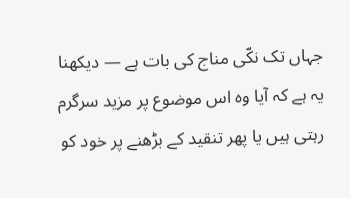جہاں تک نکّی مناج کی بات ہے — دیکھنا یہ ہے کہ آیا وہ اس موضوع پر مزید سرگرم رہتی ہیں یا پھر تنقید کے بڑھنے پر خود کو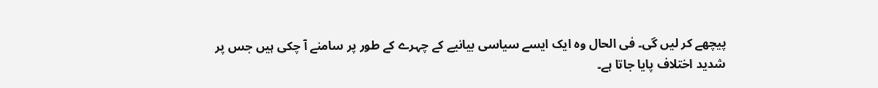پیچھے کر لیں گی۔ فی الحال وہ ایک ایسے سیاسی بیانیے کے چہرے کے طور پر سامنے آ چکی ہیں جس پر شدید اختلاف پایا جاتا ہے۔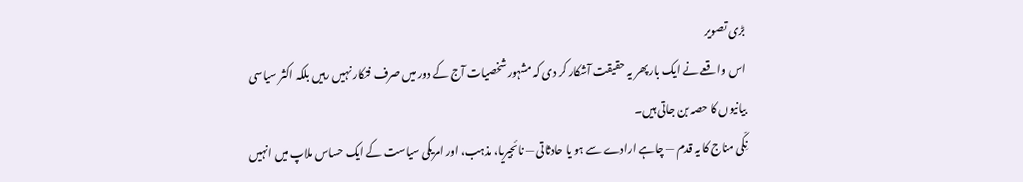بڑی تصویر
اس واقعے نے ایک بار پھر یہ حقیقت آشکار کر دی کہ مشہور شخصیات آج کے دور میں صرف فنکار نہیں رہیں بلکہ اکثر سیاسی بیانیوں کا حصہ بن جاتی ہیں۔
نِکّی مناج کا یہ قدم — چاہے ارادے سے ہو یا حادثاتی — نائجیریا، مذہب، اور امریکی سیاست کے ایک حساس ملاپ میں انہیں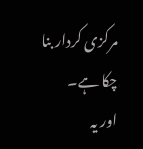مرکزی کردار بنا چکا ہے۔
اور یہ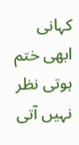کہانی ابھی ختم ہوتی نظر نہیں آتی